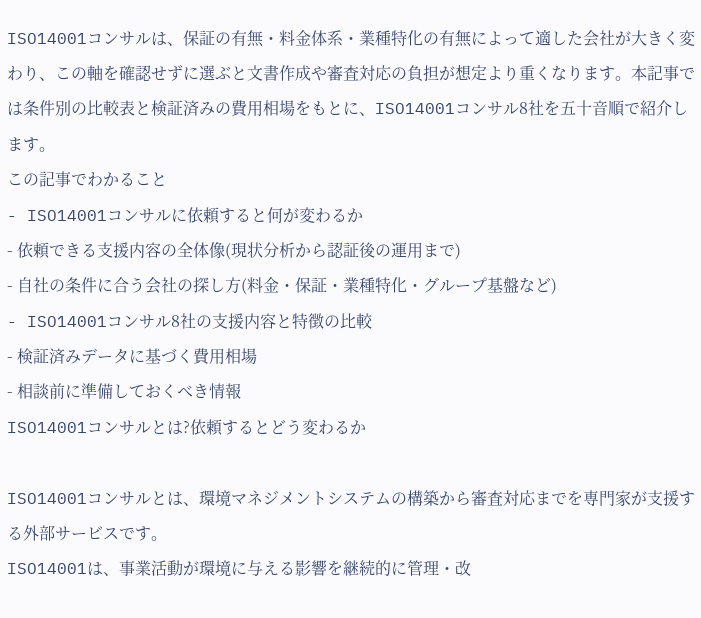ISO14001コンサルは、保証の有無・料金体系・業種特化の有無によって適した会社が大きく変わり、この軸を確認せずに選ぶと文書作成や審査対応の負担が想定より重くなります。本記事では条件別の比較表と検証済みの費用相場をもとに、ISO14001コンサル8社を五十音順で紹介します。
この記事でわかること
- ISO14001コンサルに依頼すると何が変わるか
- 依頼できる支援内容の全体像(現状分析から認証後の運用まで)
- 自社の条件に合う会社の探し方(料金・保証・業種特化・グループ基盤など)
- ISO14001コンサル8社の支援内容と特徴の比較
- 検証済みデータに基づく費用相場
- 相談前に準備しておくべき情報
ISO14001コンサルとは?依頼するとどう変わるか

ISO14001コンサルとは、環境マネジメントシステムの構築から審査対応までを専門家が支援する外部サービスです。
ISO14001は、事業活動が環境に与える影響を継続的に管理・改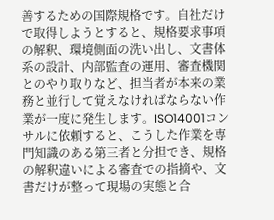善するための国際規格です。自社だけで取得しようとすると、規格要求事項の解釈、環境側面の洗い出し、文書体系の設計、内部監査の運用、審査機関とのやり取りなど、担当者が本来の業務と並行して覚えなければならない作業が一度に発生します。ISO14001コンサルに依頼すると、こうした作業を専門知識のある第三者と分担でき、規格の解釈違いによる審査での指摘や、文書だけが整って現場の実態と合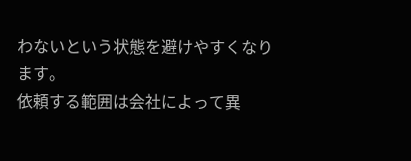わないという状態を避けやすくなります。
依頼する範囲は会社によって異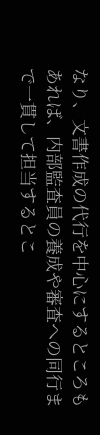なり、文書作成の代行を中心にするところもあれば、内部監査員の養成や審査への同行まで一貫して担当するとこ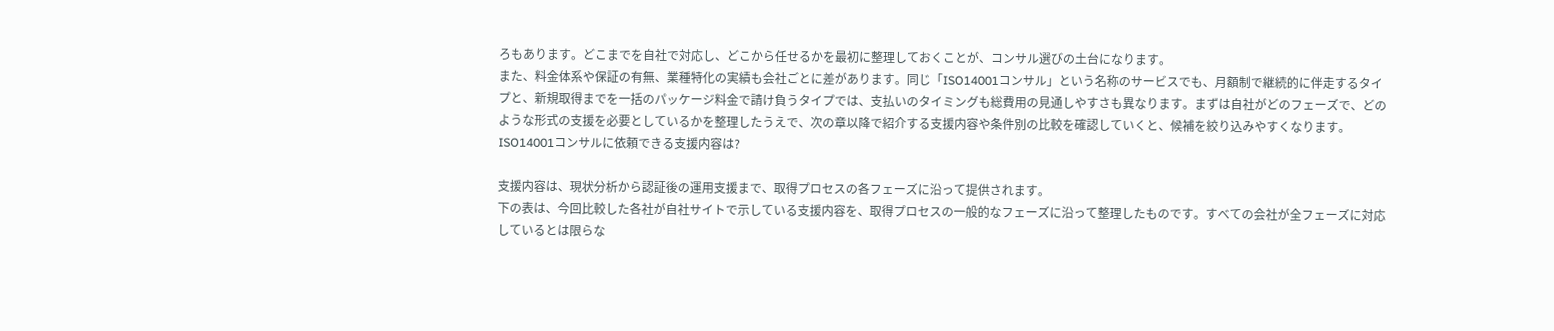ろもあります。どこまでを自社で対応し、どこから任せるかを最初に整理しておくことが、コンサル選びの土台になります。
また、料金体系や保証の有無、業種特化の実績も会社ごとに差があります。同じ「ISO14001コンサル」という名称のサービスでも、月額制で継続的に伴走するタイプと、新規取得までを一括のパッケージ料金で請け負うタイプでは、支払いのタイミングも総費用の見通しやすさも異なります。まずは自社がどのフェーズで、どのような形式の支援を必要としているかを整理したうえで、次の章以降で紹介する支援内容や条件別の比較を確認していくと、候補を絞り込みやすくなります。
ISO14001コンサルに依頼できる支援内容は?

支援内容は、現状分析から認証後の運用支援まで、取得プロセスの各フェーズに沿って提供されます。
下の表は、今回比較した各社が自社サイトで示している支援内容を、取得プロセスの一般的なフェーズに沿って整理したものです。すべての会社が全フェーズに対応しているとは限らな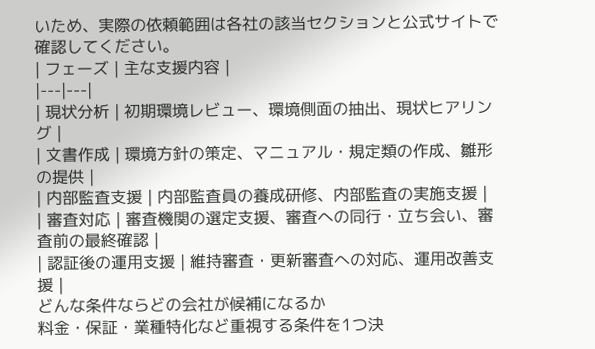いため、実際の依頼範囲は各社の該当セクションと公式サイトで確認してください。
| フェーズ | 主な支援内容 |
|---|---|
| 現状分析 | 初期環境レビュー、環境側面の抽出、現状ヒアリング |
| 文書作成 | 環境方針の策定、マニュアル・規定類の作成、雛形の提供 |
| 内部監査支援 | 内部監査員の養成研修、内部監査の実施支援 |
| 審査対応 | 審査機関の選定支援、審査への同行・立ち会い、審査前の最終確認 |
| 認証後の運用支援 | 維持審査・更新審査への対応、運用改善支援 |
どんな条件ならどの会社が候補になるか
料金・保証・業種特化など重視する条件を1つ決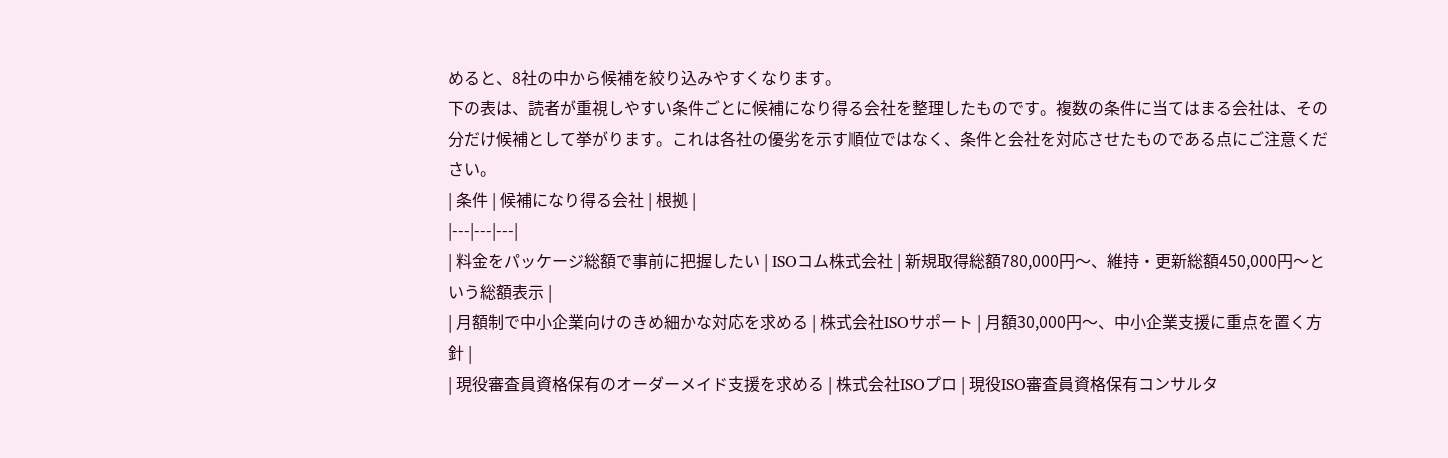めると、8社の中から候補を絞り込みやすくなります。
下の表は、読者が重視しやすい条件ごとに候補になり得る会社を整理したものです。複数の条件に当てはまる会社は、その分だけ候補として挙がります。これは各社の優劣を示す順位ではなく、条件と会社を対応させたものである点にご注意ください。
| 条件 | 候補になり得る会社 | 根拠 |
|---|---|---|
| 料金をパッケージ総額で事前に把握したい | ISOコム株式会社 | 新規取得総額780,000円〜、維持・更新総額450,000円〜という総額表示 |
| 月額制で中小企業向けのきめ細かな対応を求める | 株式会社ISOサポート | 月額30,000円〜、中小企業支援に重点を置く方針 |
| 現役審査員資格保有のオーダーメイド支援を求める | 株式会社ISOプロ | 現役ISO審査員資格保有コンサルタ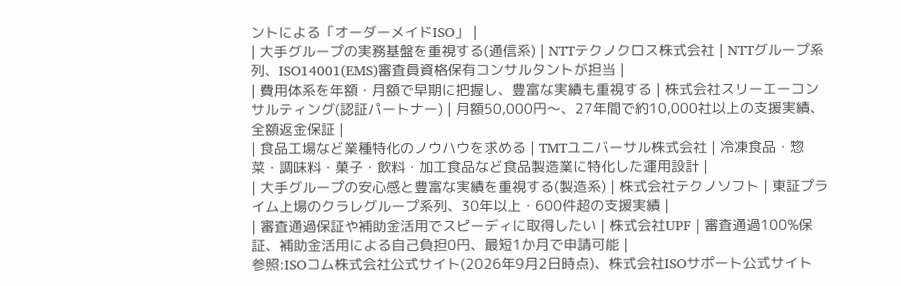ントによる「オーダーメイドISO」 |
| 大手グループの実務基盤を重視する(通信系) | NTTテクノクロス株式会社 | NTTグループ系列、ISO14001(EMS)審査員資格保有コンサルタントが担当 |
| 費用体系を年額・月額で早期に把握し、豊富な実績も重視する | 株式会社スリーエーコンサルティング(認証パートナー) | 月額50,000円〜、27年間で約10,000社以上の支援実績、全額返金保証 |
| 食品工場など業種特化のノウハウを求める | TMTユニバーサル株式会社 | 冷凍食品・惣菜・調味料・菓子・飲料・加工食品など食品製造業に特化した運用設計 |
| 大手グループの安心感と豊富な実績を重視する(製造系) | 株式会社テクノソフト | 東証プライム上場のクラレグループ系列、30年以上・600件超の支援実績 |
| 審査通過保証や補助金活用でスピーディに取得したい | 株式会社UPF | 審査通過100%保証、補助金活用による自己負担0円、最短1か月で申請可能 |
参照:ISOコム株式会社公式サイト(2026年9月2日時点)、株式会社ISOサポート公式サイト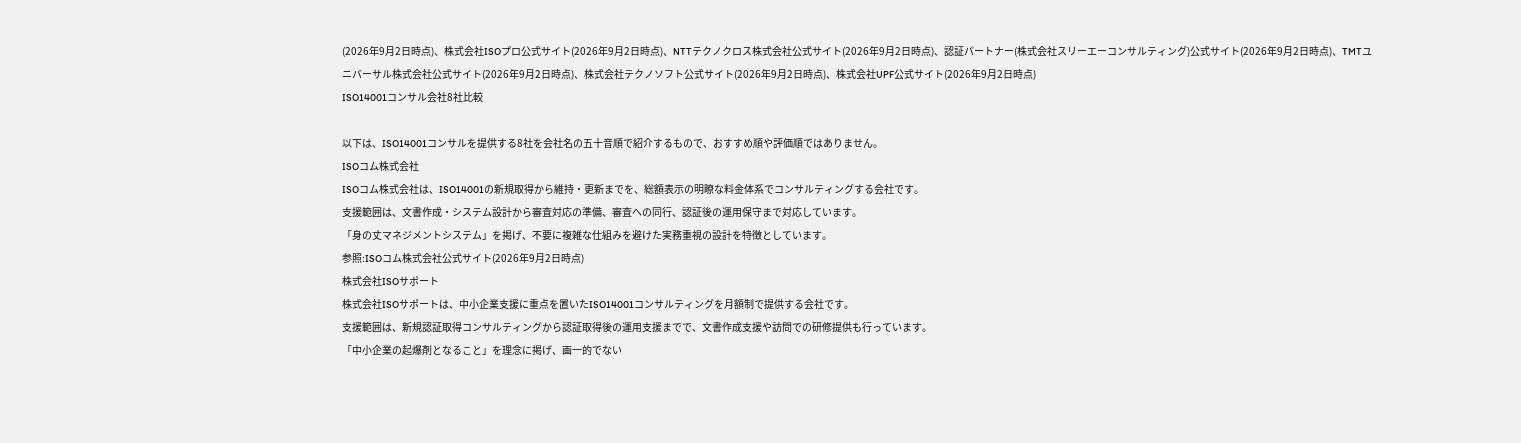(2026年9月2日時点)、株式会社ISOプロ公式サイト(2026年9月2日時点)、NTTテクノクロス株式会社公式サイト(2026年9月2日時点)、認証パートナー(株式会社スリーエーコンサルティング)公式サイト(2026年9月2日時点)、TMTユニバーサル株式会社公式サイト(2026年9月2日時点)、株式会社テクノソフト公式サイト(2026年9月2日時点)、株式会社UPF公式サイト(2026年9月2日時点)
ISO14001コンサル会社8社比較

以下は、ISO14001コンサルを提供する8社を会社名の五十音順で紹介するもので、おすすめ順や評価順ではありません。
ISOコム株式会社
ISOコム株式会社は、ISO14001の新規取得から維持・更新までを、総額表示の明瞭な料金体系でコンサルティングする会社です。
支援範囲は、文書作成・システム設計から審査対応の準備、審査への同行、認証後の運用保守まで対応しています。
「身の丈マネジメントシステム」を掲げ、不要に複雑な仕組みを避けた実務重視の設計を特徴としています。
参照:ISOコム株式会社公式サイト(2026年9月2日時点)
株式会社ISOサポート
株式会社ISOサポートは、中小企業支援に重点を置いたISO14001コンサルティングを月額制で提供する会社です。
支援範囲は、新規認証取得コンサルティングから認証取得後の運用支援までで、文書作成支援や訪問での研修提供も行っています。
「中小企業の起爆剤となること」を理念に掲げ、画一的でない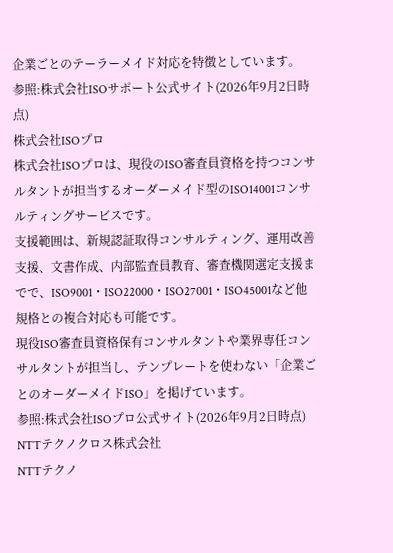企業ごとのテーラーメイド対応を特徴としています。
参照:株式会社ISOサポート公式サイト(2026年9月2日時点)
株式会社ISOプロ
株式会社ISOプロは、現役のISO審査員資格を持つコンサルタントが担当するオーダーメイド型のISO14001コンサルティングサービスです。
支援範囲は、新規認証取得コンサルティング、運用改善支援、文書作成、内部監査員教育、審査機関選定支援までで、ISO9001・ISO22000・ISO27001・ISO45001など他規格との複合対応も可能です。
現役ISO審査員資格保有コンサルタントや業界専任コンサルタントが担当し、テンプレートを使わない「企業ごとのオーダーメイドISO」を掲げています。
参照:株式会社ISOプロ公式サイト(2026年9月2日時点)
NTTテクノクロス株式会社
NTTテクノ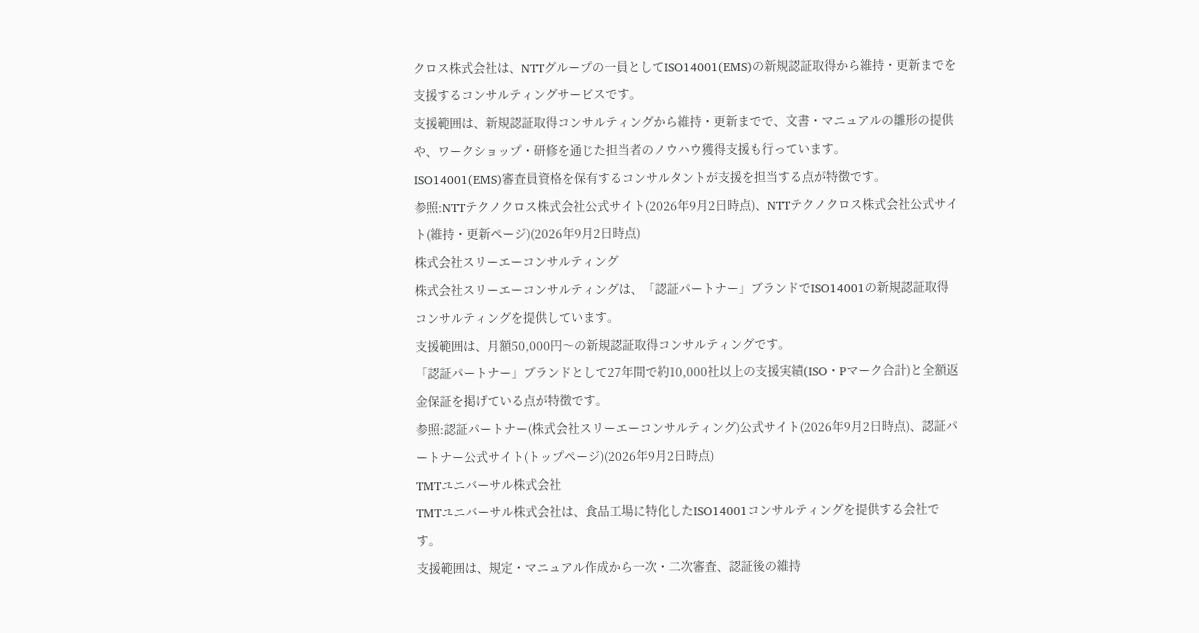クロス株式会社は、NTTグループの一員としてISO14001(EMS)の新規認証取得から維持・更新までを支援するコンサルティングサービスです。
支援範囲は、新規認証取得コンサルティングから維持・更新までで、文書・マニュアルの雛形の提供や、ワークショップ・研修を通じた担当者のノウハウ獲得支援も行っています。
ISO14001(EMS)審査員資格を保有するコンサルタントが支援を担当する点が特徴です。
参照:NTTテクノクロス株式会社公式サイト(2026年9月2日時点)、NTTテクノクロス株式会社公式サイト(維持・更新ページ)(2026年9月2日時点)
株式会社スリーエーコンサルティング
株式会社スリーエーコンサルティングは、「認証パートナー」ブランドでISO14001の新規認証取得コンサルティングを提供しています。
支援範囲は、月額50,000円〜の新規認証取得コンサルティングです。
「認証パートナー」ブランドとして27年間で約10,000社以上の支援実績(ISO・Pマーク合計)と全額返金保証を掲げている点が特徴です。
参照:認証パートナー(株式会社スリーエーコンサルティング)公式サイト(2026年9月2日時点)、認証パートナー公式サイト(トップページ)(2026年9月2日時点)
TMTユニバーサル株式会社
TMTユニバーサル株式会社は、食品工場に特化したISO14001コンサルティングを提供する会社です。
支援範囲は、規定・マニュアル作成から一次・二次審査、認証後の維持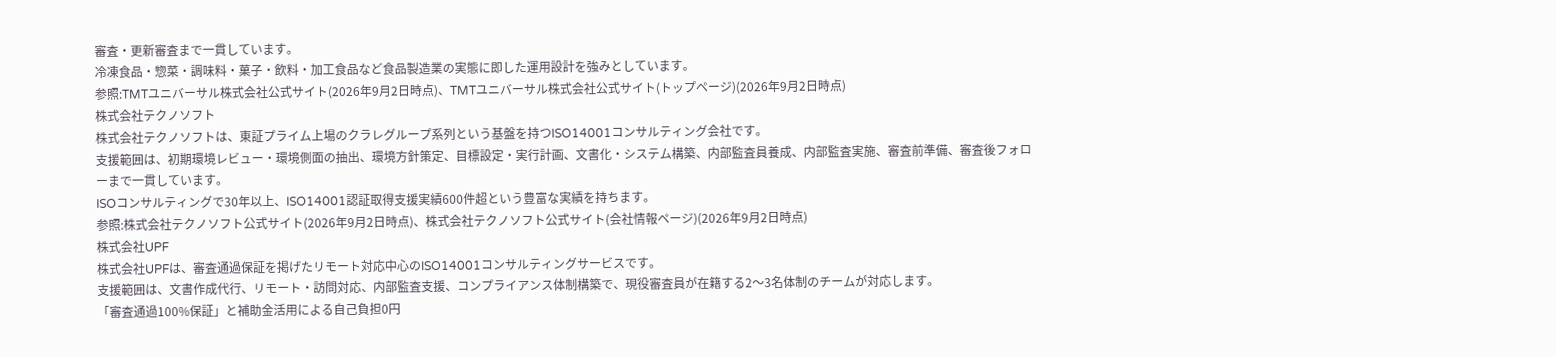審査・更新審査まで一貫しています。
冷凍食品・惣菜・調味料・菓子・飲料・加工食品など食品製造業の実態に即した運用設計を強みとしています。
参照:TMTユニバーサル株式会社公式サイト(2026年9月2日時点)、TMTユニバーサル株式会社公式サイト(トップページ)(2026年9月2日時点)
株式会社テクノソフト
株式会社テクノソフトは、東証プライム上場のクラレグループ系列という基盤を持つISO14001コンサルティング会社です。
支援範囲は、初期環境レビュー・環境側面の抽出、環境方針策定、目標設定・実行計画、文書化・システム構築、内部監査員養成、内部監査実施、審査前準備、審査後フォローまで一貫しています。
ISOコンサルティングで30年以上、ISO14001認証取得支援実績600件超という豊富な実績を持ちます。
参照:株式会社テクノソフト公式サイト(2026年9月2日時点)、株式会社テクノソフト公式サイト(会社情報ページ)(2026年9月2日時点)
株式会社UPF
株式会社UPFは、審査通過保証を掲げたリモート対応中心のISO14001コンサルティングサービスです。
支援範囲は、文書作成代行、リモート・訪問対応、内部監査支援、コンプライアンス体制構築で、現役審査員が在籍する2〜3名体制のチームが対応します。
「審査通過100%保証」と補助金活用による自己負担0円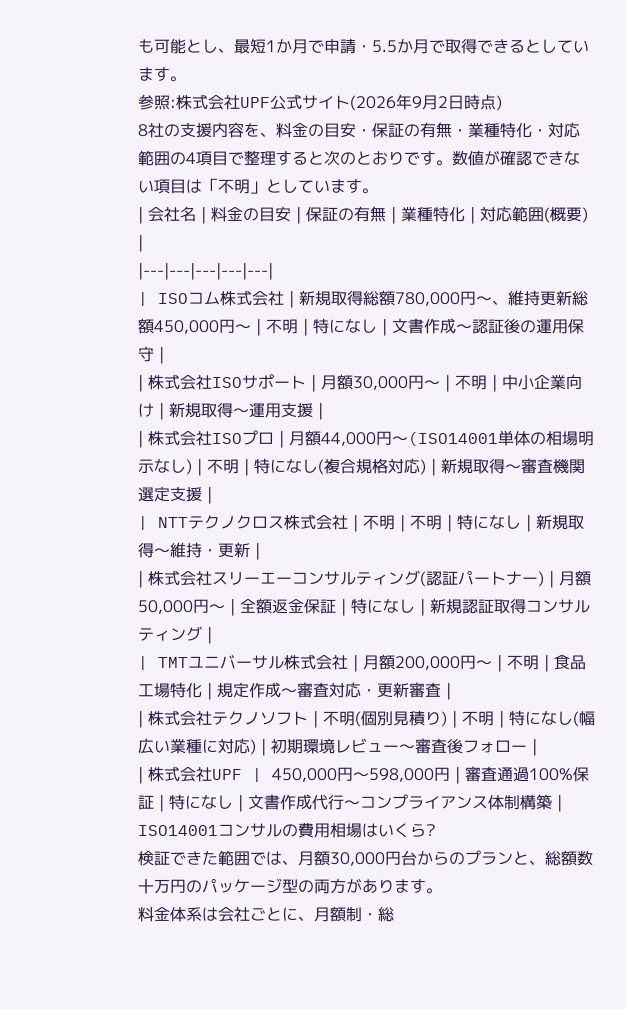も可能とし、最短1か月で申請・5.5か月で取得できるとしています。
参照:株式会社UPF公式サイト(2026年9月2日時点)
8社の支援内容を、料金の目安・保証の有無・業種特化・対応範囲の4項目で整理すると次のとおりです。数値が確認できない項目は「不明」としています。
| 会社名 | 料金の目安 | 保証の有無 | 業種特化 | 対応範囲(概要) |
|---|---|---|---|---|
| ISOコム株式会社 | 新規取得総額780,000円〜、維持更新総額450,000円〜 | 不明 | 特になし | 文書作成〜認証後の運用保守 |
| 株式会社ISOサポート | 月額30,000円〜 | 不明 | 中小企業向け | 新規取得〜運用支援 |
| 株式会社ISOプロ | 月額44,000円〜(ISO14001単体の相場明示なし) | 不明 | 特になし(複合規格対応) | 新規取得〜審査機関選定支援 |
| NTTテクノクロス株式会社 | 不明 | 不明 | 特になし | 新規取得〜維持・更新 |
| 株式会社スリーエーコンサルティング(認証パートナー) | 月額50,000円〜 | 全額返金保証 | 特になし | 新規認証取得コンサルティング |
| TMTユニバーサル株式会社 | 月額200,000円〜 | 不明 | 食品工場特化 | 規定作成〜審査対応・更新審査 |
| 株式会社テクノソフト | 不明(個別見積り) | 不明 | 特になし(幅広い業種に対応) | 初期環境レビュー〜審査後フォロー |
| 株式会社UPF | 450,000円〜598,000円 | 審査通過100%保証 | 特になし | 文書作成代行〜コンプライアンス体制構築 |
ISO14001コンサルの費用相場はいくら?
検証できた範囲では、月額30,000円台からのプランと、総額数十万円のパッケージ型の両方があります。
料金体系は会社ごとに、月額制・総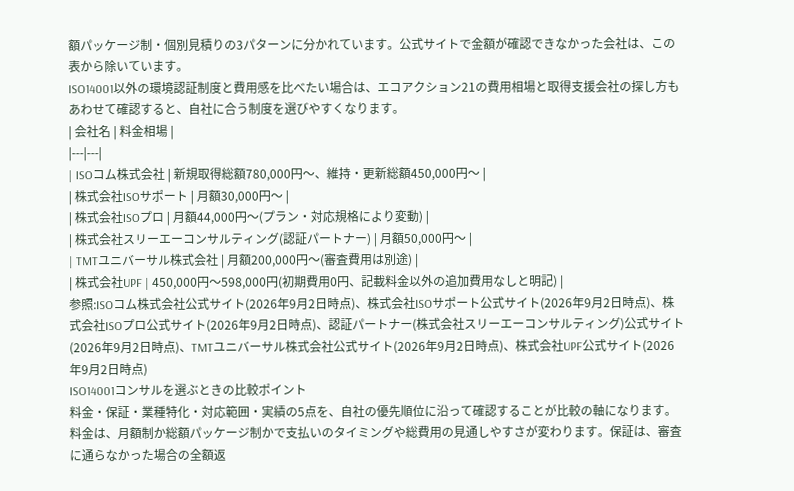額パッケージ制・個別見積りの3パターンに分かれています。公式サイトで金額が確認できなかった会社は、この表から除いています。
ISO14001以外の環境認証制度と費用感を比べたい場合は、エコアクション21の費用相場と取得支援会社の探し方もあわせて確認すると、自社に合う制度を選びやすくなります。
| 会社名 | 料金相場 |
|---|---|
| ISOコム株式会社 | 新規取得総額780,000円〜、維持・更新総額450,000円〜 |
| 株式会社ISOサポート | 月額30,000円〜 |
| 株式会社ISOプロ | 月額44,000円〜(プラン・対応規格により変動) |
| 株式会社スリーエーコンサルティング(認証パートナー) | 月額50,000円〜 |
| TMTユニバーサル株式会社 | 月額200,000円〜(審査費用は別途) |
| 株式会社UPF | 450,000円〜598,000円(初期費用0円、記載料金以外の追加費用なしと明記) |
参照:ISOコム株式会社公式サイト(2026年9月2日時点)、株式会社ISOサポート公式サイト(2026年9月2日時点)、株式会社ISOプロ公式サイト(2026年9月2日時点)、認証パートナー(株式会社スリーエーコンサルティング)公式サイト(2026年9月2日時点)、TMTユニバーサル株式会社公式サイト(2026年9月2日時点)、株式会社UPF公式サイト(2026年9月2日時点)
ISO14001コンサルを選ぶときの比較ポイント
料金・保証・業種特化・対応範囲・実績の5点を、自社の優先順位に沿って確認することが比較の軸になります。
料金は、月額制か総額パッケージ制かで支払いのタイミングや総費用の見通しやすさが変わります。保証は、審査に通らなかった場合の全額返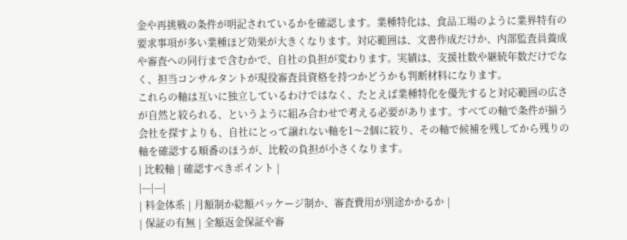金や再挑戦の条件が明記されているかを確認します。業種特化は、食品工場のように業界特有の要求事項が多い業種ほど効果が大きくなります。対応範囲は、文書作成だけか、内部監査員養成や審査への同行まで含むかで、自社の負担が変わります。実績は、支援社数や継続年数だけでなく、担当コンサルタントが現役審査員資格を持つかどうかも判断材料になります。
これらの軸は互いに独立しているわけではなく、たとえば業種特化を優先すると対応範囲の広さが自然と絞られる、というように組み合わせで考える必要があります。すべての軸で条件が揃う会社を探すよりも、自社にとって譲れない軸を1〜2個に絞り、その軸で候補を残してから残りの軸を確認する順番のほうが、比較の負担が小さくなります。
| 比較軸 | 確認すべきポイント |
|---|---|
| 料金体系 | 月額制か総額パッケージ制か、審査費用が別途かかるか |
| 保証の有無 | 全額返金保証や審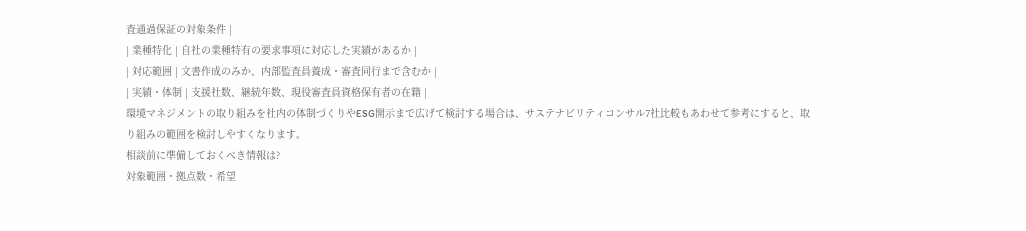査通過保証の対象条件 |
| 業種特化 | 自社の業種特有の要求事項に対応した実績があるか |
| 対応範囲 | 文書作成のみか、内部監査員養成・審査同行まで含むか |
| 実績・体制 | 支援社数、継続年数、現役審査員資格保有者の在籍 |
環境マネジメントの取り組みを社内の体制づくりやESG開示まで広げて検討する場合は、サステナビリティコンサル7社比較もあわせて参考にすると、取り組みの範囲を検討しやすくなります。
相談前に準備しておくべき情報は?
対象範囲・拠点数・希望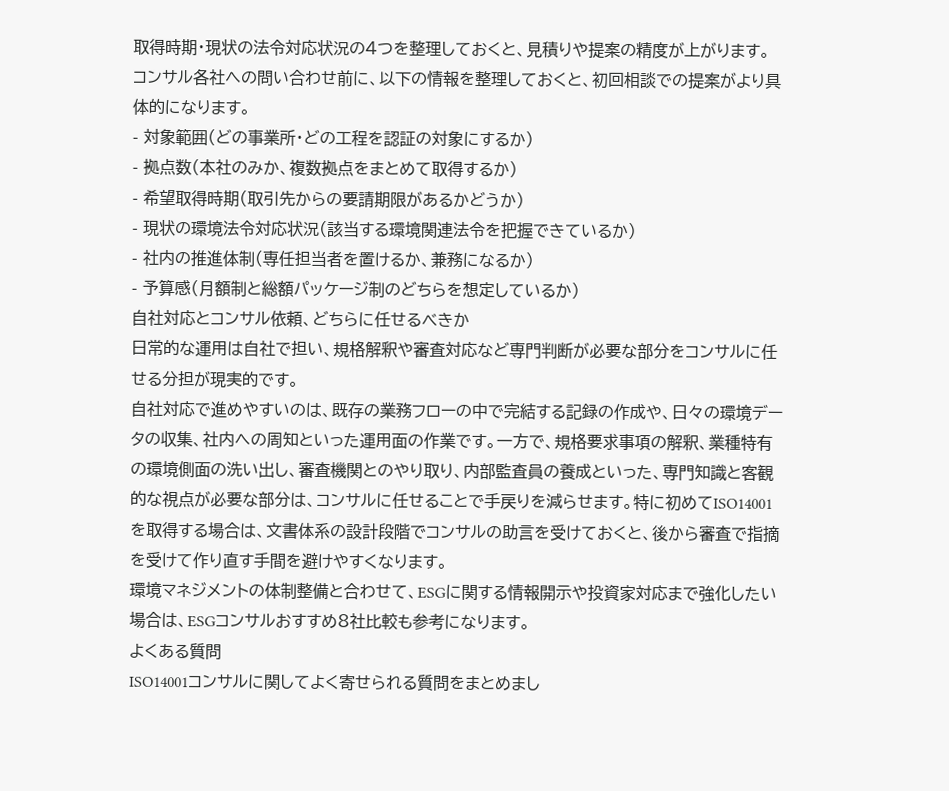取得時期・現状の法令対応状況の4つを整理しておくと、見積りや提案の精度が上がります。
コンサル各社への問い合わせ前に、以下の情報を整理しておくと、初回相談での提案がより具体的になります。
- 対象範囲(どの事業所・どの工程を認証の対象にするか)
- 拠点数(本社のみか、複数拠点をまとめて取得するか)
- 希望取得時期(取引先からの要請期限があるかどうか)
- 現状の環境法令対応状況(該当する環境関連法令を把握できているか)
- 社内の推進体制(専任担当者を置けるか、兼務になるか)
- 予算感(月額制と総額パッケージ制のどちらを想定しているか)
自社対応とコンサル依頼、どちらに任せるべきか
日常的な運用は自社で担い、規格解釈や審査対応など専門判断が必要な部分をコンサルに任せる分担が現実的です。
自社対応で進めやすいのは、既存の業務フローの中で完結する記録の作成や、日々の環境データの収集、社内への周知といった運用面の作業です。一方で、規格要求事項の解釈、業種特有の環境側面の洗い出し、審査機関とのやり取り、内部監査員の養成といった、専門知識と客観的な視点が必要な部分は、コンサルに任せることで手戻りを減らせます。特に初めてISO14001を取得する場合は、文書体系の設計段階でコンサルの助言を受けておくと、後から審査で指摘を受けて作り直す手間を避けやすくなります。
環境マネジメントの体制整備と合わせて、ESGに関する情報開示や投資家対応まで強化したい場合は、ESGコンサルおすすめ8社比較も参考になります。
よくある質問
ISO14001コンサルに関してよく寄せられる質問をまとめまし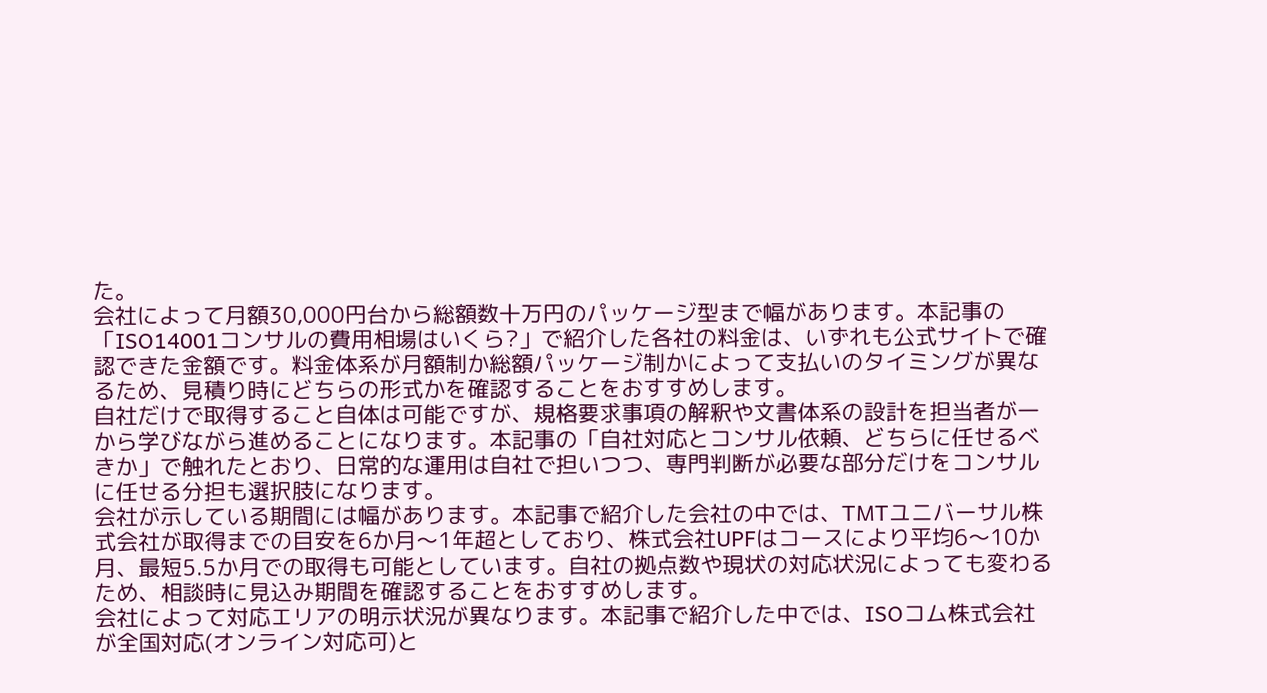た。
会社によって月額30,000円台から総額数十万円のパッケージ型まで幅があります。本記事の「ISO14001コンサルの費用相場はいくら?」で紹介した各社の料金は、いずれも公式サイトで確認できた金額です。料金体系が月額制か総額パッケージ制かによって支払いのタイミングが異なるため、見積り時にどちらの形式かを確認することをおすすめします。
自社だけで取得すること自体は可能ですが、規格要求事項の解釈や文書体系の設計を担当者が一から学びながら進めることになります。本記事の「自社対応とコンサル依頼、どちらに任せるべきか」で触れたとおり、日常的な運用は自社で担いつつ、専門判断が必要な部分だけをコンサルに任せる分担も選択肢になります。
会社が示している期間には幅があります。本記事で紹介した会社の中では、TMTユニバーサル株式会社が取得までの目安を6か月〜1年超としており、株式会社UPFはコースにより平均6〜10か月、最短5.5か月での取得も可能としています。自社の拠点数や現状の対応状況によっても変わるため、相談時に見込み期間を確認することをおすすめします。
会社によって対応エリアの明示状況が異なります。本記事で紹介した中では、ISOコム株式会社が全国対応(オンライン対応可)と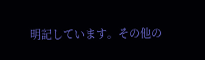明記しています。その他の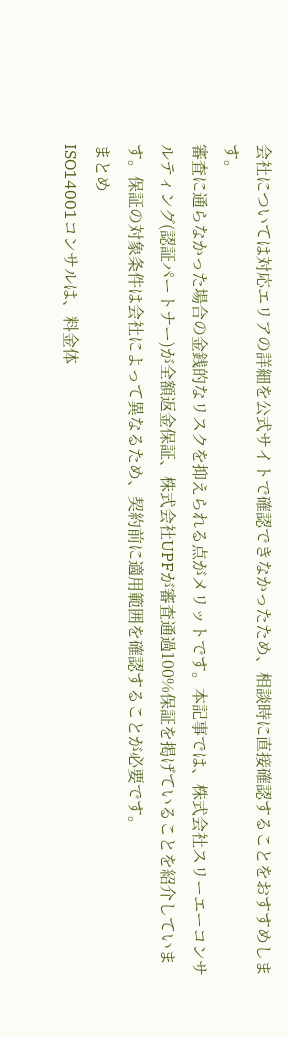会社については対応エリアの詳細を公式サイトで確認できなかったため、相談時に直接確認することをおすすめします。
審査に通らなかった場合の金銭的なリスクを抑えられる点がメリットです。本記事では、株式会社スリーエーコンサルティング(認証パートナー)が全額返金保証、株式会社UPFが審査通過100%保証を掲げていることを紹介しています。保証の対象条件は会社によって異なるため、契約前に適用範囲を確認することが必要です。
まとめ
ISO14001コンサルは、料金体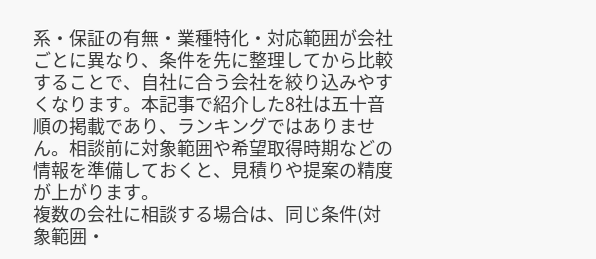系・保証の有無・業種特化・対応範囲が会社ごとに異なり、条件を先に整理してから比較することで、自社に合う会社を絞り込みやすくなります。本記事で紹介した8社は五十音順の掲載であり、ランキングではありません。相談前に対象範囲や希望取得時期などの情報を準備しておくと、見積りや提案の精度が上がります。
複数の会社に相談する場合は、同じ条件(対象範囲・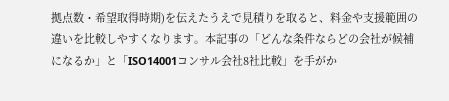拠点数・希望取得時期)を伝えたうえで見積りを取ると、料金や支援範囲の違いを比較しやすくなります。本記事の「どんな条件ならどの会社が候補になるか」と「ISO14001コンサル会社8社比較」を手がか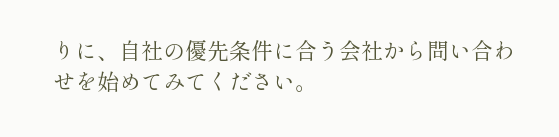りに、自社の優先条件に合う会社から問い合わせを始めてみてください。